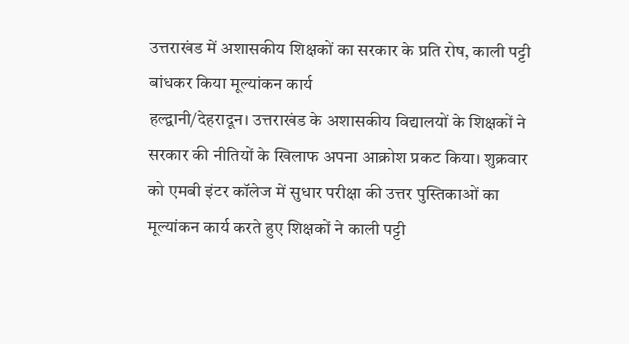उत्तराखंड में अशासकीय शिक्षकों का सरकार के प्रति रोष, काली पट्टी बांधकर किया मूल्यांकन कार्य
हल्द्वानी/देहरादून। उत्तराखंड के अशासकीय विद्यालयों के शिक्षकों ने सरकार की नीतियों के खिलाफ अपना आक्रोश प्रकट किया। शुक्रवार को एमबी इंटर कॉलेज में सुधार परीक्षा की उत्तर पुस्तिकाओं का मूल्यांकन कार्य करते हुए शिक्षकों ने काली पट्टी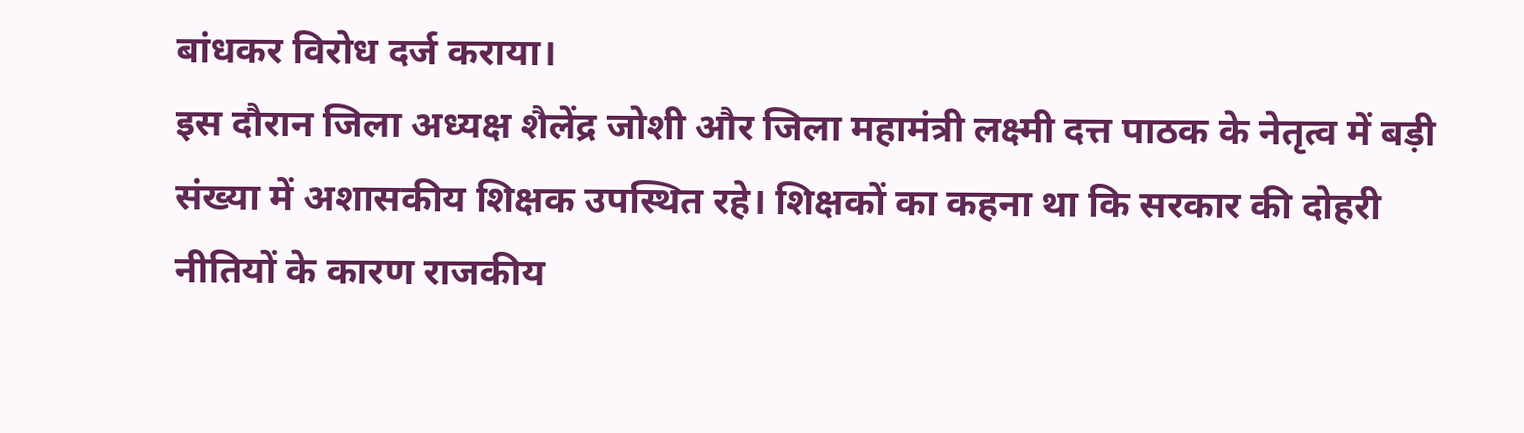बांधकर विरोध दर्ज कराया।
इस दौरान जिला अध्यक्ष शैलेंद्र जोशी और जिला महामंत्री लक्ष्मी दत्त पाठक के नेतृत्व में बड़ी संख्या में अशासकीय शिक्षक उपस्थित रहे। शिक्षकों का कहना था कि सरकार की दोहरी नीतियों के कारण राजकीय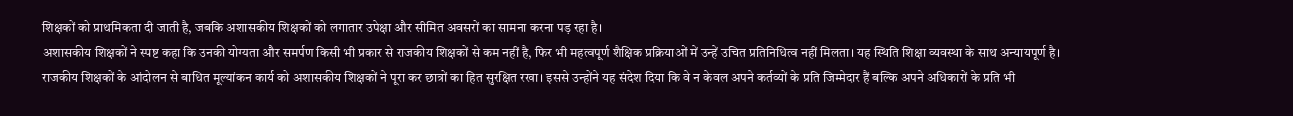शिक्षकों को प्राथमिकता दी जाती है, जबकि अशासकीय शिक्षकों को लगातार उपेक्षा और सीमित अवसरों का सामना करना पड़ रहा है।
अशासकीय शिक्षकों ने स्पष्ट कहा कि उनकी योग्यता और समर्पण किसी भी प्रकार से राजकीय शिक्षकों से कम नहीं है, फिर भी महत्वपूर्ण शैक्षिक प्रक्रियाओं में उन्हें उचित प्रतिनिधित्व नहीं मिलता। यह स्थिति शिक्षा व्यवस्था के साथ अन्यायपूर्ण है।
राजकीय शिक्षकों के आंदोलन से बाधित मूल्यांकन कार्य को अशासकीय शिक्षकों ने पूरा कर छात्रों का हित सुरक्षित रखा। इससे उन्होंने यह संदेश दिया कि वे न केवल अपने कर्तव्यों के प्रति जिम्मेदार हैं बल्कि अपने अधिकारों के प्रति भी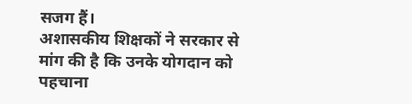सजग हैं।
अशासकीय शिक्षकों ने सरकार से मांग की है कि उनके योगदान को पहचाना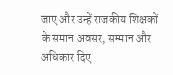जाए और उन्हें राजकीय शिक्षकों के समान अवसर, सम्मान और अधिकार दिए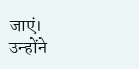जाएं। उन्होंने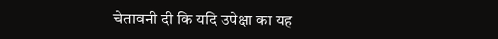चेतावनी दी कि यदि उपेक्षा का यह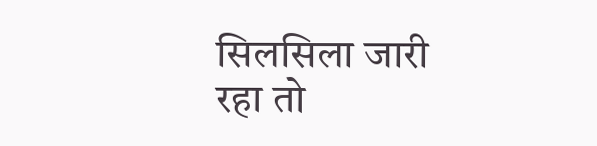सिलसिला जारी रहा तो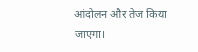आंदोलन और तेज किया जाएगा।